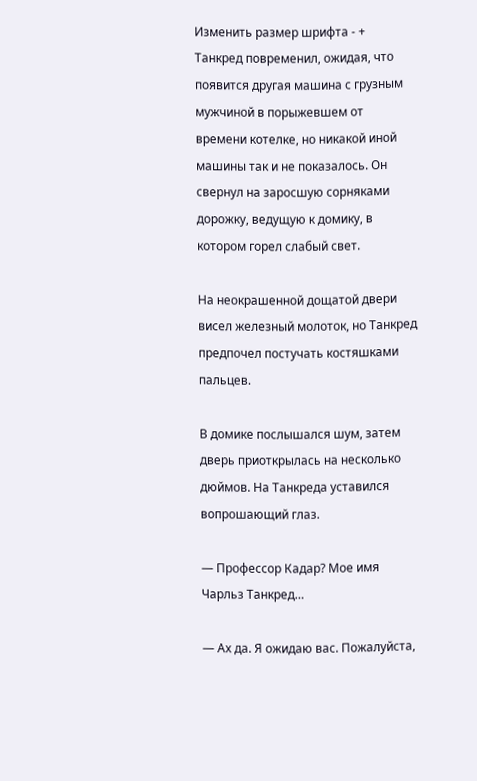Изменить размер шрифта - +
Танкред повременил, ожидая, что появится другая машина с грузным мужчиной в порыжевшем от времени котелке, но никакой иной машины так и не показалось. Он свернул на заросшую сорняками дорожку, ведущую к домику, в котором горел слабый свет.

На неокрашенной дощатой двери висел железный молоток, но Танкред предпочел постучать костяшками пальцев.

В домике послышался шум, затем дверь приоткрылась на несколько дюймов. На Танкреда уставился вопрошающий глаз.

— Профессор Кадар? Мое имя Чарльз Танкред…

— Ах да. Я ожидаю вас. Пожалуйста,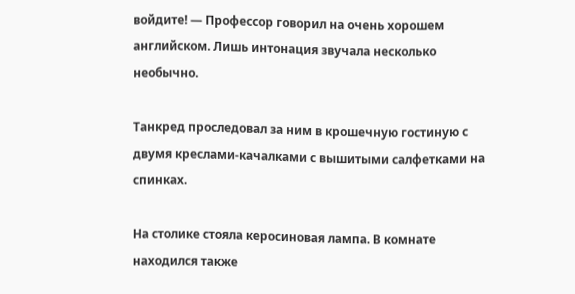войдите! — Профессор говорил на очень хорошем английском. Лишь интонация звучала несколько необычно.

Танкред проследовал за ним в крошечную гостиную с двумя креслами-качалками с вышитыми салфетками на спинках.

На столике стояла керосиновая лампа. В комнате находился также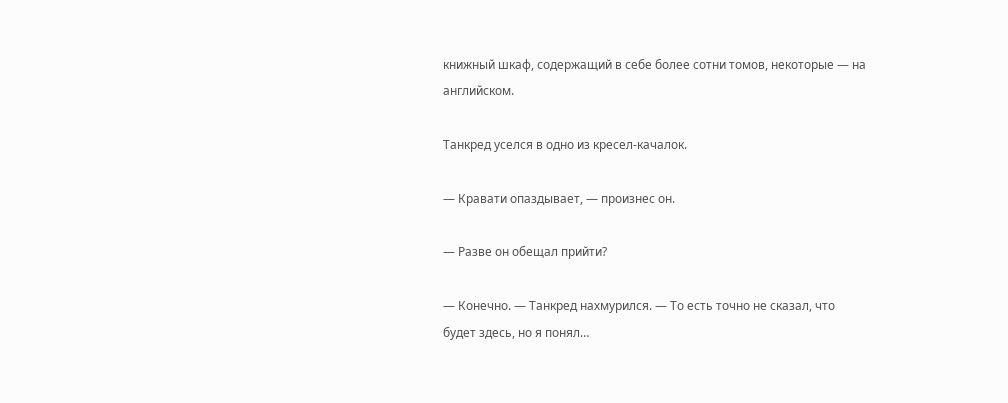книжный шкаф, содержащий в себе более сотни томов, некоторые — на английском.

Танкред уселся в одно из кресел-качалок.

— Кравати опаздывает, — произнес он.

— Разве он обещал прийти?

— Конечно. — Танкред нахмурился. — То есть точно не сказал, что будет здесь, но я понял…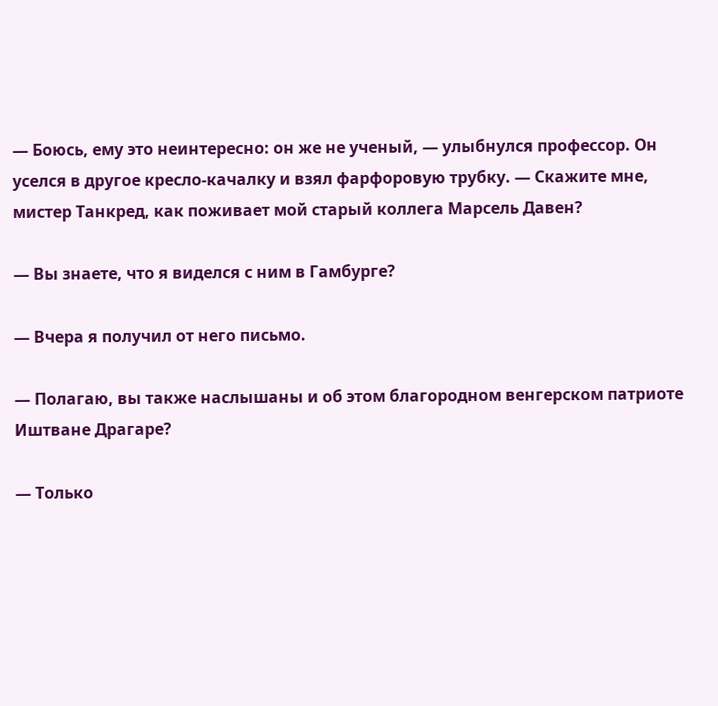— Боюсь, ему это неинтересно: он же не ученый, — улыбнулся профессор. Он уселся в другое кресло-качалку и взял фарфоровую трубку. — Скажите мне, мистер Танкред, как поживает мой старый коллега Марсель Давен?

— Вы знаете, что я виделся с ним в Гамбурге?

— Вчера я получил от него письмо.

— Полагаю, вы также наслышаны и об этом благородном венгерском патриоте Иштване Драгаре?

— Только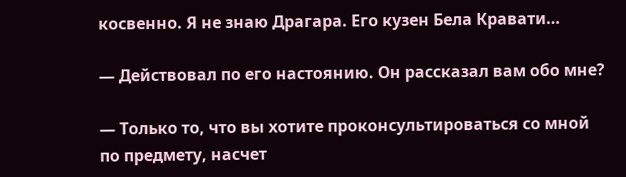косвенно. Я не знаю Драгара. Его кузен Бела Кравати…

— Действовал по его настоянию. Он рассказал вам обо мне?

— Только то, что вы хотите проконсультироваться со мной по предмету, насчет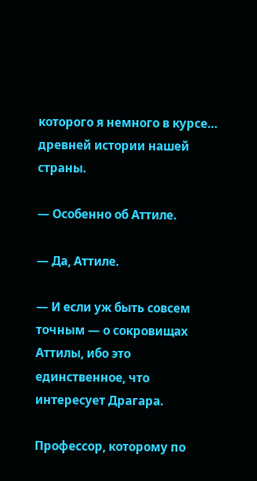которого я немного в курсе… древней истории нашей страны.

— Особенно об Аттиле.

— Да, Аттиле.

— И если уж быть совсем точным — о сокровищах Аттилы, ибо это единственное, что интересует Драгара.

Профессор, которому по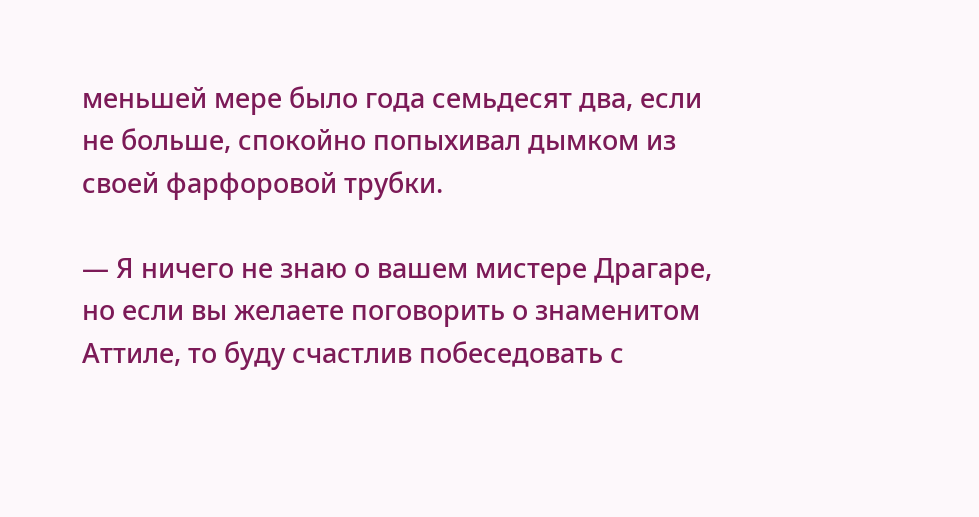меньшей мере было года семьдесят два, если не больше, спокойно попыхивал дымком из своей фарфоровой трубки.

— Я ничего не знаю о вашем мистере Драгаре, но если вы желаете поговорить о знаменитом Аттиле, то буду счастлив побеседовать с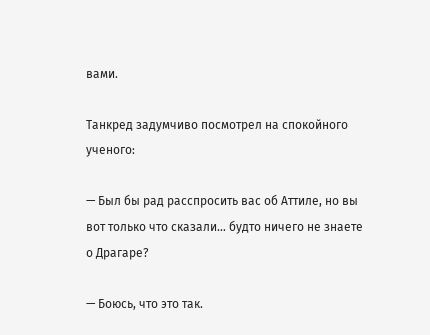вами.

Танкред задумчиво посмотрел на спокойного ученого:

— Был бы рад расспросить вас об Аттиле, но вы вот только что сказали… будто ничего не знаете о Драгаре?

— Боюсь, что это так.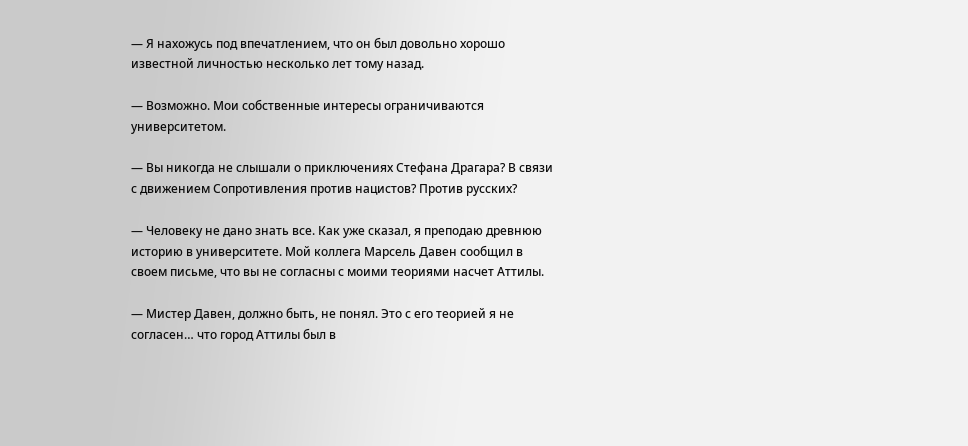— Я нахожусь под впечатлением, что он был довольно хорошо известной личностью несколько лет тому назад.

— Возможно. Мои собственные интересы ограничиваются университетом.

— Вы никогда не слышали о приключениях Стефана Драгара? В связи с движением Сопротивления против нацистов? Против русских?

— Человеку не дано знать все. Как уже сказал, я преподаю древнюю историю в университете. Мой коллега Марсель Давен сообщил в своем письме, что вы не согласны с моими теориями насчет Аттилы.

— Мистер Давен, должно быть, не понял. Это с его теорией я не согласен… что город Аттилы был в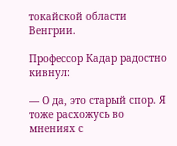токайской области Венгрии.

Профессор Кадар радостно кивнул:

— О да, это старый спор. Я тоже расхожусь во мнениях с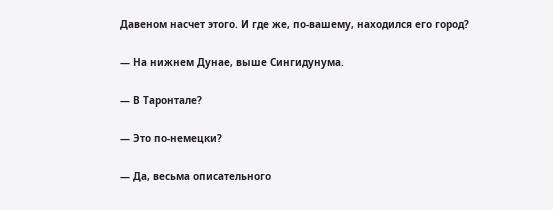Давеном насчет этого. И где же, по-вашему, находился его город?

— На нижнем Дунае, выше Сингидунума.

— В Таронтале?

— Это по-немецки?

— Да, весьма описательного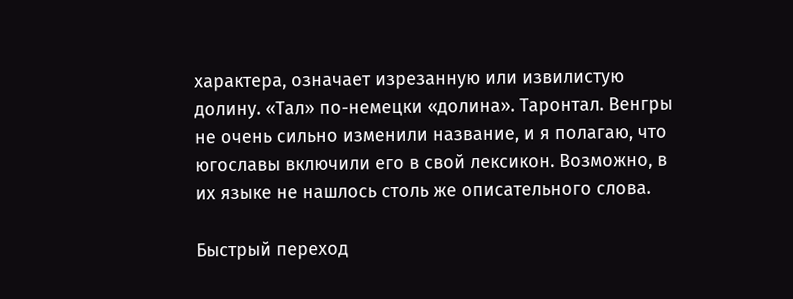характера, означает изрезанную или извилистую долину. «Тал» по-немецки «долина». Таронтал. Венгры не очень сильно изменили название, и я полагаю, что югославы включили его в свой лексикон. Возможно, в их языке не нашлось столь же описательного слова.

Быстрый переход